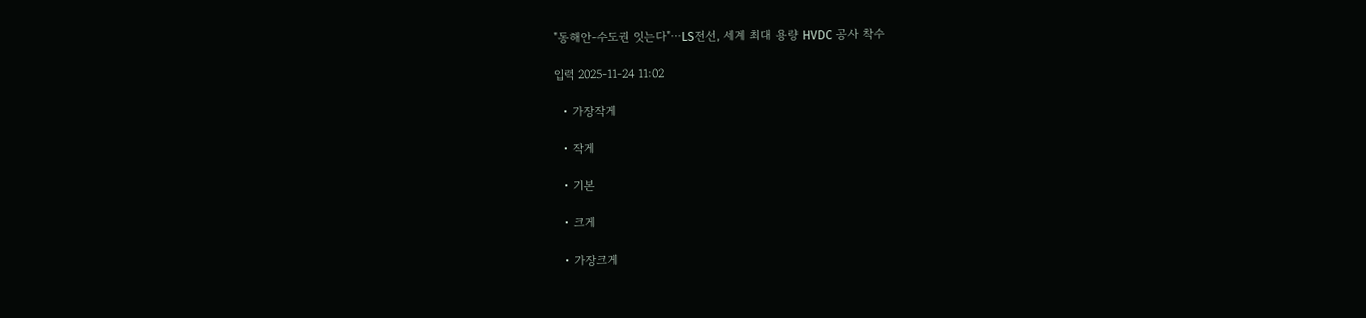"동해안-수도권 잇는다"⋯LS전선, 세계 최대 용량 HVDC 공사 착수

입력 2025-11-24 11:02

  • 가장작게

  • 작게

  • 기본

  • 크게

  • 가장크게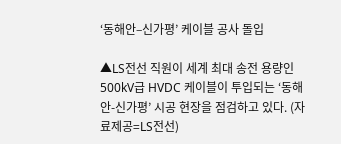‘동해안–신가평’ 케이블 공사 돌입

▲LS전선 직원이 세계 최대 송전 용량인 500kV급 HVDC 케이블이 투입되는 ‘동해안-신가평’ 시공 현장을 점검하고 있다. (자료제공=LS전선)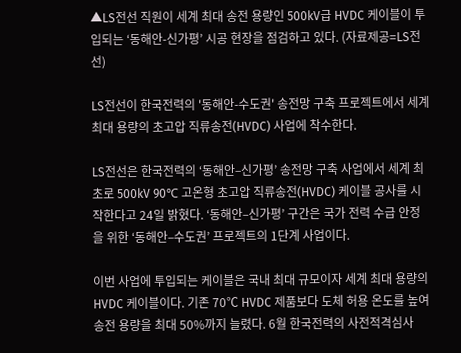▲LS전선 직원이 세계 최대 송전 용량인 500kV급 HVDC 케이블이 투입되는 ‘동해안-신가평’ 시공 현장을 점검하고 있다. (자료제공=LS전선)

LS전선이 한국전력의 '동해안-수도권' 송전망 구축 프로젝트에서 세계 최대 용량의 초고압 직류송전(HVDC) 사업에 착수한다.

LS전선은 한국전력의 ‘동해안–신가평’ 송전망 구축 사업에서 세계 최초로 500kV 90℃ 고온형 초고압 직류송전(HVDC) 케이블 공사를 시작한다고 24일 밝혔다. ‘동해안–신가평’ 구간은 국가 전력 수급 안정을 위한 ‘동해안–수도권’ 프로젝트의 1단계 사업이다.

이번 사업에 투입되는 케이블은 국내 최대 규모이자 세계 최대 용량의 HVDC 케이블이다. 기존 70℃ HVDC 제품보다 도체 허용 온도를 높여 송전 용량을 최대 50%까지 늘렸다. 6월 한국전력의 사전적격심사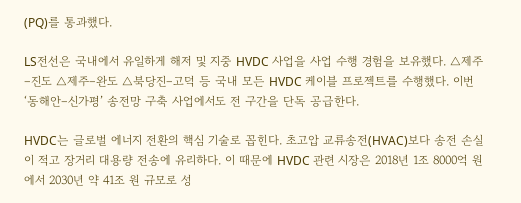(PQ)를 통과했다.

LS전선은 국내에서 유일하게 해저 및 지중 HVDC 사업을 사업 수행 경험을 보유했다. △제주–진도 △제주–완도 △북당진–고덕 등 국내 모든 HVDC 케이블 프로젝트를 수행했다. 이번 ‘동해안–신가평’ 송전망 구축 사업에서도 전 구간을 단독 공급한다.

HVDC는 글로벌 에너지 전환의 핵심 기술로 꼽힌다. 초고압 교류송전(HVAC)보다 송전 손실이 적고 장거리 대용량 전송에 유리하다. 이 때문에 HVDC 관련 시장은 2018년 1조 8000억 원에서 2030년 약 41조 원 규모로 성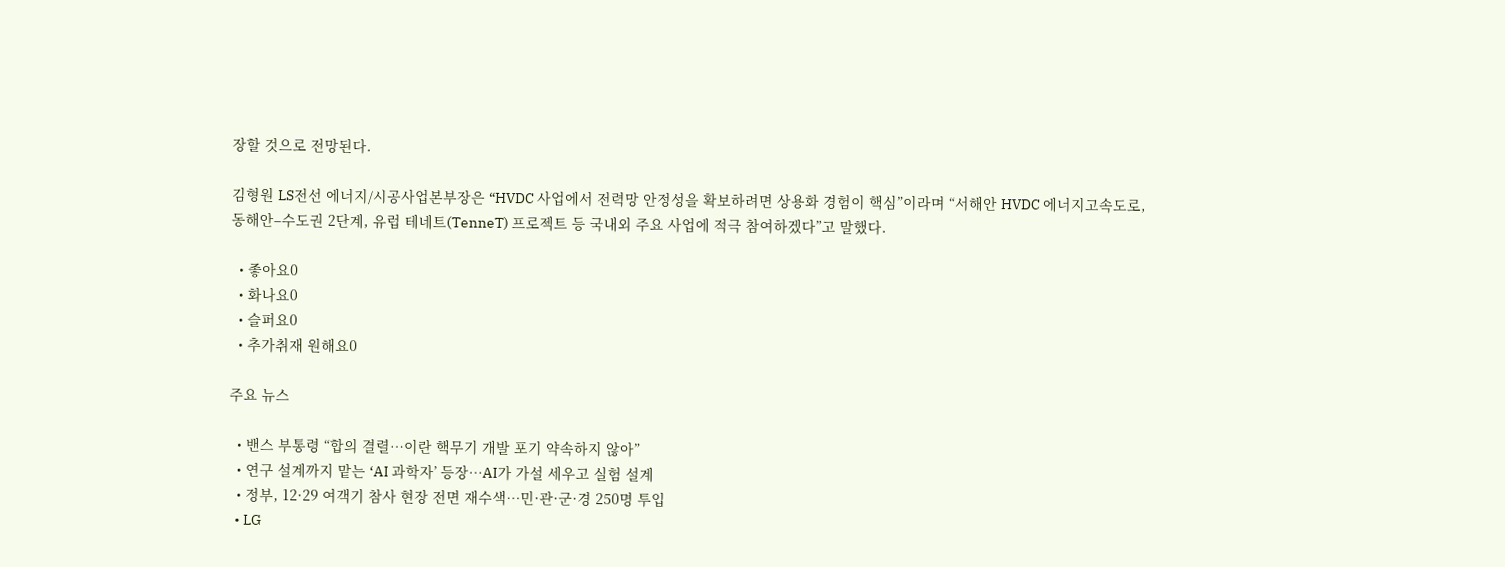장할 것으로 전망된다.

김형원 LS전선 에너지/시공사업본부장은 “HVDC 사업에서 전력망 안정성을 확보하려면 상용화 경험이 핵심”이라며 “서해안 HVDC 에너지고속도로, 동해안–수도권 2단계, 유럽 테네트(TenneT) 프로젝트 등 국내외 주요 사업에 적극 참여하겠다”고 말했다.

  • 좋아요0
  • 화나요0
  • 슬퍼요0
  • 추가취재 원해요0

주요 뉴스

  • 밴스 부통령 “합의 결렬…이란 핵무기 개발 포기 약속하지 않아”
  • 연구 설계까지 맡는 ‘AI 과학자’ 등장…AI가 가설 세우고 실험 설계
  • 정부, 12·29 여객기 참사 현장 전면 재수색…민·관·군·경 250명 투입
  • LG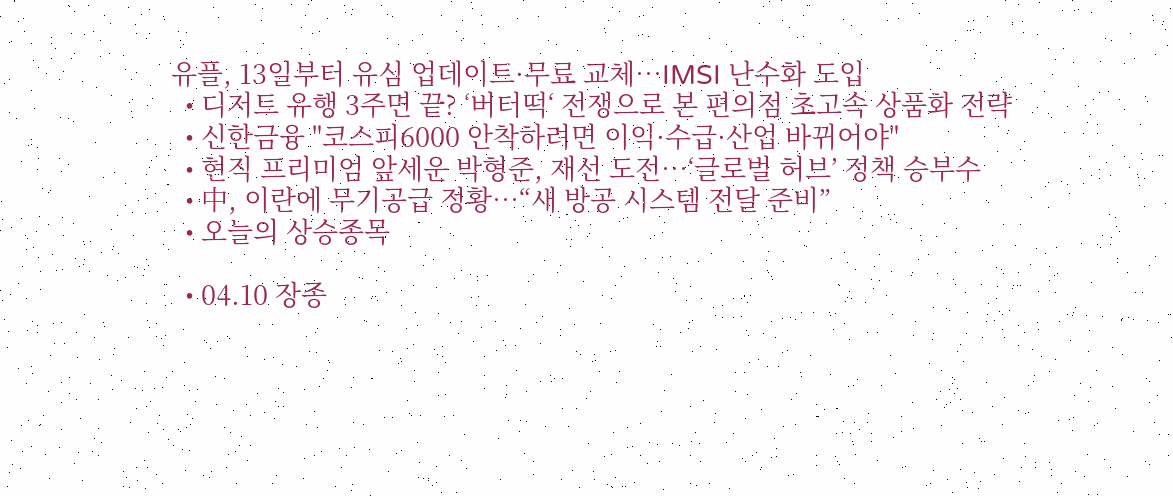유플, 13일부터 유심 업데이트·무료 교체…IMSI 난수화 도입
  • 디저트 유행 3주면 끝? ‘버터떡‘ 전쟁으로 본 편의점 초고속 상품화 전략
  • 신한금융 "코스피6000 안착하려면 이익·수급·산업 바뀌어야"
  • 현직 프리미엄 앞세운 박형준, 재선 도전…‘글로벌 허브’ 정책 승부수
  • 中, 이란에 무기공급 정황…“새 방공 시스템 전달 준비”
  • 오늘의 상승종목

  • 04.10 장종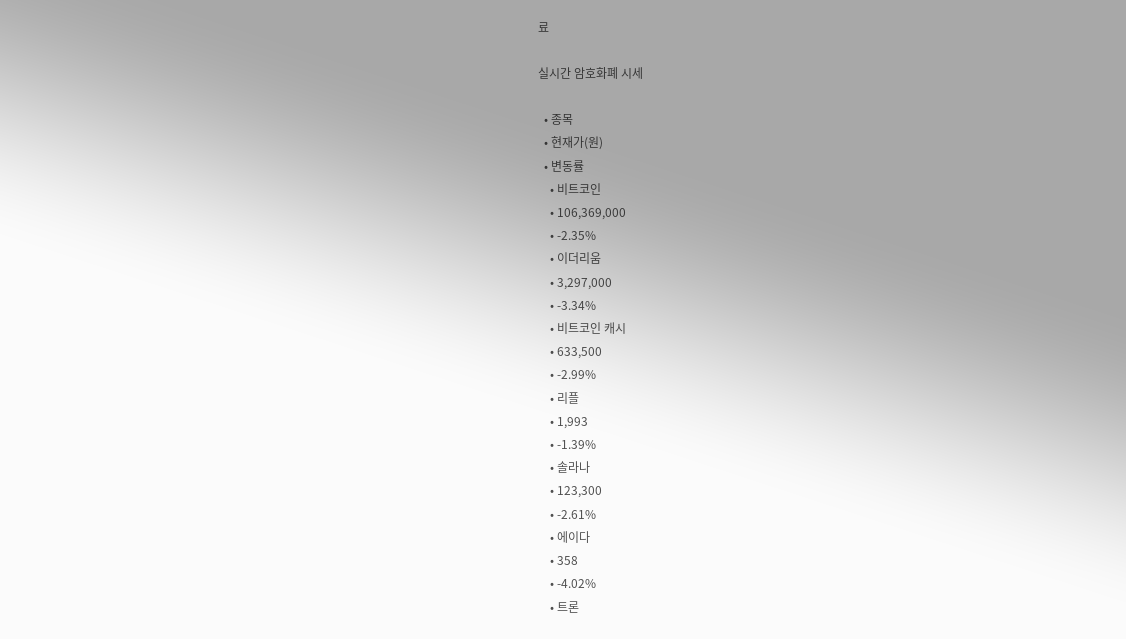료

실시간 암호화폐 시세

  • 종목
  • 현재가(원)
  • 변동률
    • 비트코인
    • 106,369,000
    • -2.35%
    • 이더리움
    • 3,297,000
    • -3.34%
    • 비트코인 캐시
    • 633,500
    • -2.99%
    • 리플
    • 1,993
    • -1.39%
    • 솔라나
    • 123,300
    • -2.61%
    • 에이다
    • 358
    • -4.02%
    • 트론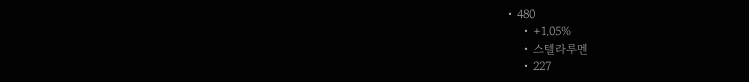• 480
    • +1.05%
    • 스텔라루멘
    • 227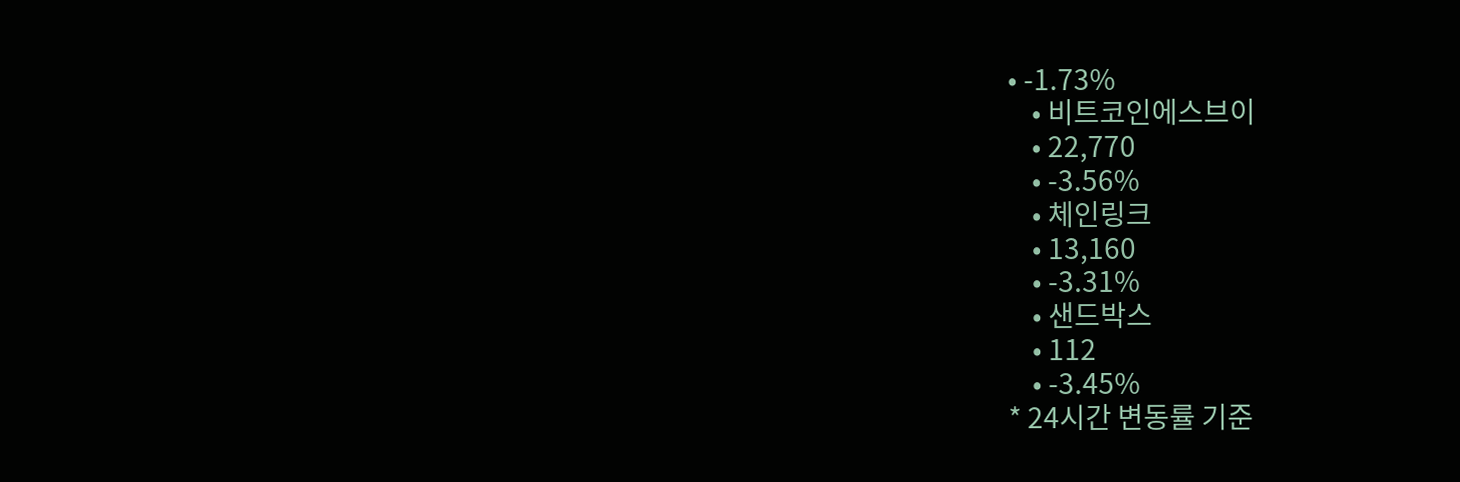• -1.73%
    • 비트코인에스브이
    • 22,770
    • -3.56%
    • 체인링크
    • 13,160
    • -3.31%
    • 샌드박스
    • 112
    • -3.45%
* 24시간 변동률 기준